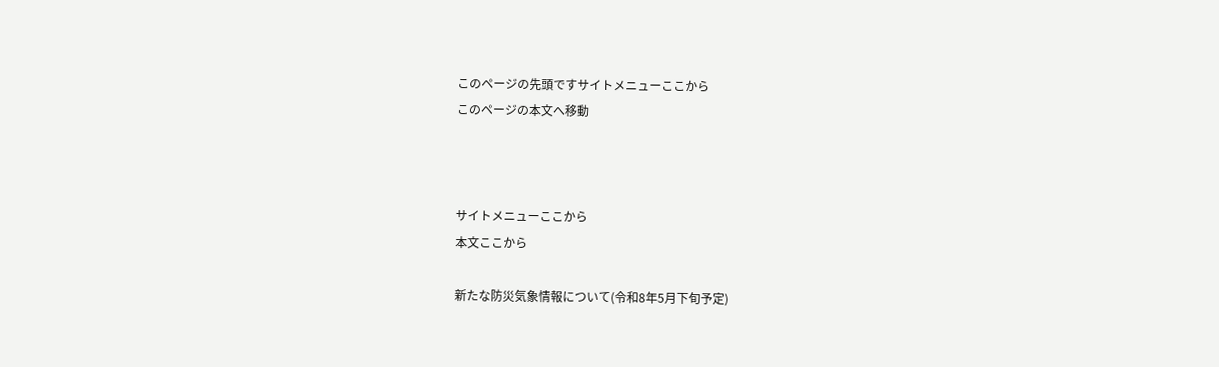このページの先頭ですサイトメニューここから
このページの本文へ移動



サイトメニューここから
本文ここから

新たな防災気象情報について(令和8年5月下旬予定)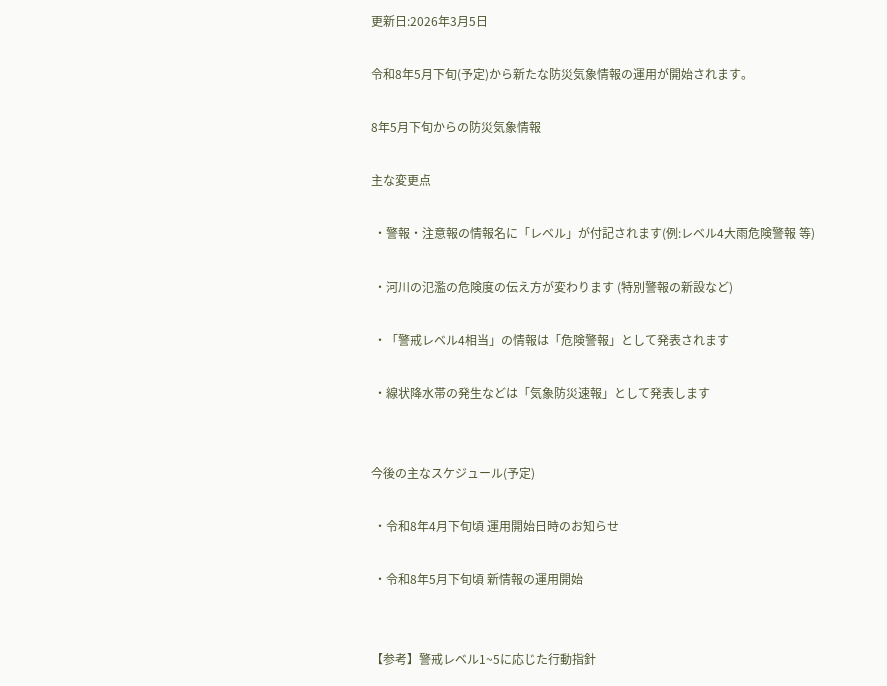更新日:2026年3月5日

令和8年5月下旬(予定)から新たな防災気象情報の運用が開始されます。

8年5月下旬からの防災気象情報

主な変更点

 ・警報・注意報の情報名に「レベル」が付記されます(例:レベル4大雨危険警報 等)

 ・河川の氾濫の危険度の伝え方が変わります (特別警報の新設など)

 ・「警戒レベル4相当」の情報は「危険警報」として発表されます

 ・線状降水帯の発生などは「気象防災速報」として発表します


今後の主なスケジュール(予定)

 ・令和8年4月下旬頃 運用開始日時のお知らせ

 ・令和8年5月下旬頃 新情報の運用開始


【参考】警戒レベル1~5に応じた行動指針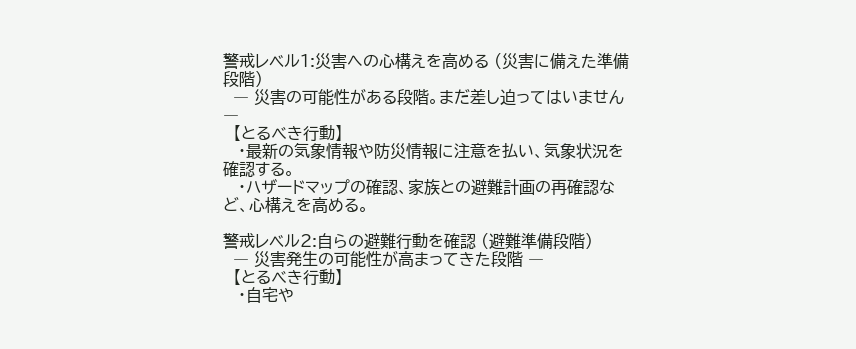警戒レベル1:災害への心構えを高める (災害に備えた準備段階)
  ― 災害の可能性がある段階。まだ差し迫ってはいません ―
  【とるべき行動】
   ・最新の気象情報や防災情報に注意を払い、気象状況を確認する。
   ・ハザードマップの確認、家族との避難計画の再確認など、心構えを高める。

警戒レベル2:自らの避難行動を確認 (避難準備段階)
  ― 災害発生の可能性が高まってきた段階 ―
  【とるべき行動】
   ・自宅や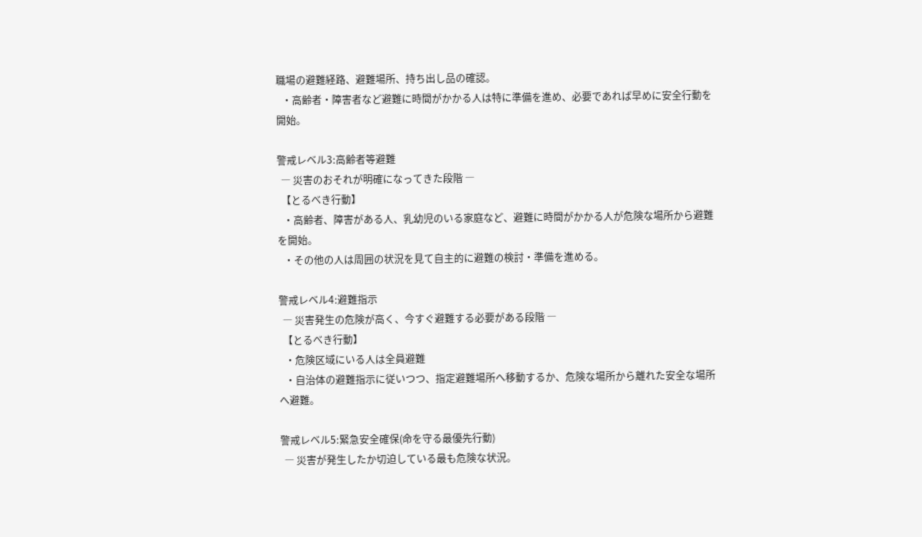職場の避難経路、避難場所、持ち出し品の確認。
   ・高齢者・障害者など避難に時間がかかる人は特に準備を進め、必要であれば早めに安全行動を開始。

警戒レベル3:高齢者等避難
  ― 災害のおそれが明確になってきた段階 ―
  【とるべき行動】
   ・高齢者、障害がある人、乳幼児のいる家庭など、避難に時間がかかる人が危険な場所から避難を開始。
   ・その他の人は周囲の状況を見て自主的に避難の検討・準備を進める。

警戒レベル4:避難指示
  ― 災害発生の危険が高く、今すぐ避難する必要がある段階 ―
  【とるべき行動】
   ・危険区域にいる人は全員避難
   ・自治体の避難指示に従いつつ、指定避難場所へ移動するか、危険な場所から離れた安全な場所へ避難。

警戒レベル5:緊急安全確保(命を守る最優先行動)
  ― 災害が発生したか切迫している最も危険な状況。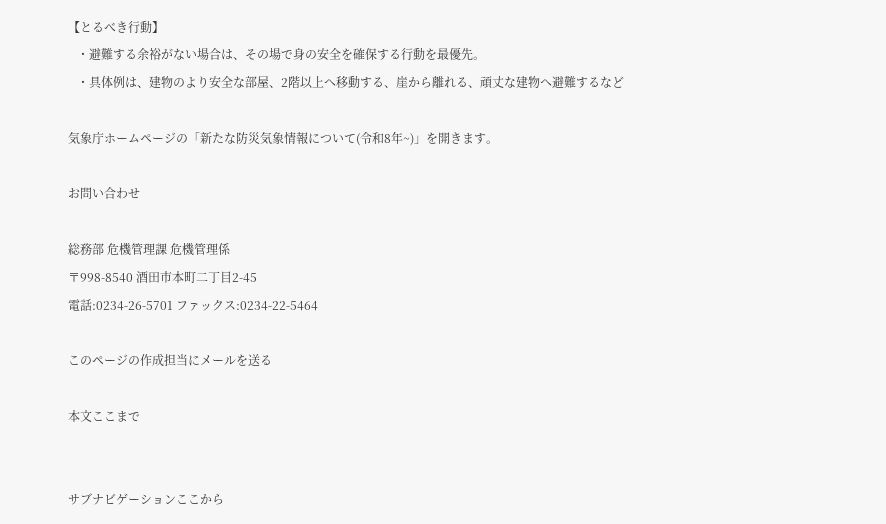【とるべき行動】
   ・避難する余裕がない場合は、その場で身の安全を確保する行動を最優先。
   ・具体例は、建物のより安全な部屋、2階以上へ移動する、崖から離れる、頑丈な建物へ避難するなど

気象庁ホームページの「新たな防災気象情報について(令和8年~)」を開きます。

お問い合わせ

総務部 危機管理課 危機管理係
〒998-8540 酒田市本町二丁目2-45
電話:0234-26-5701 ファックス:0234-22-5464

このページの作成担当にメールを送る

本文ここまで


サブナビゲーションここから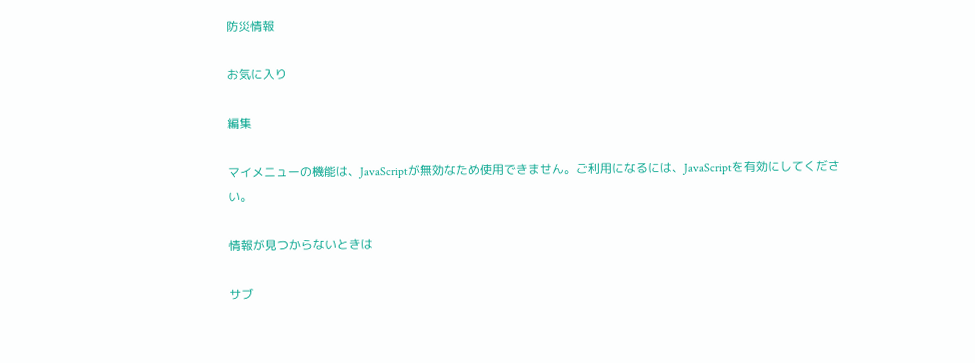防災情報

お気に入り

編集

マイメニューの機能は、JavaScriptが無効なため使用できません。ご利用になるには、JavaScriptを有効にしてください。

情報が見つからないときは

サブ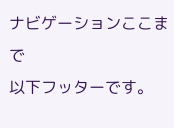ナビゲーションここまで
以下フッターです。